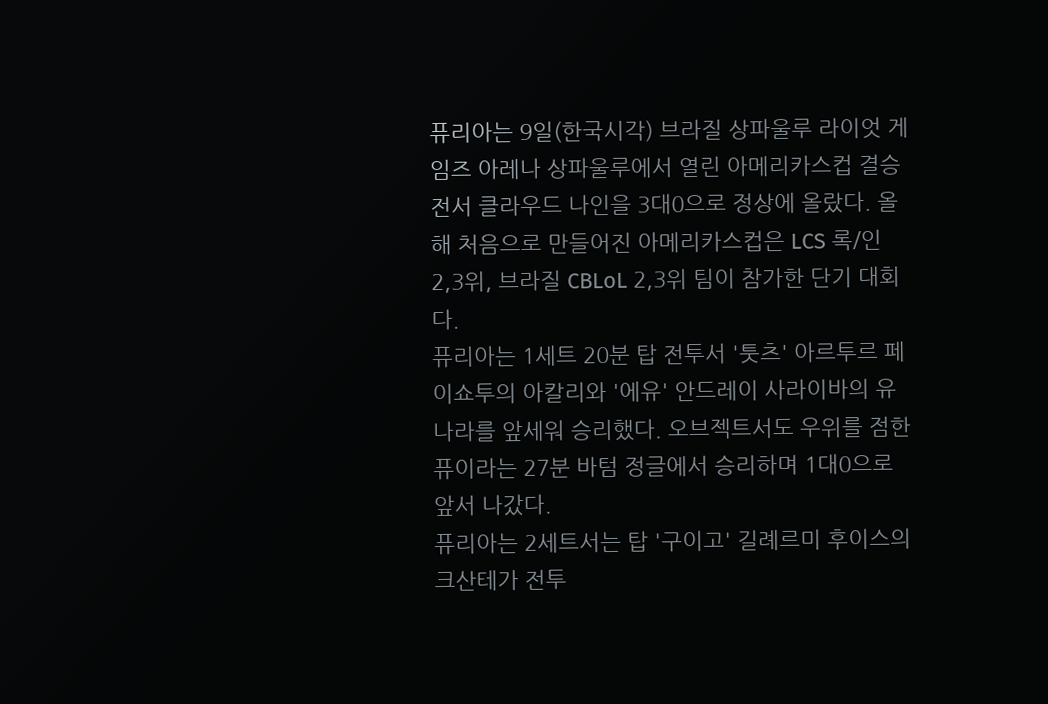퓨리아는 9일(한국시각) 브라질 상파울루 라이엇 게임즈 아레나 상파울루에서 열린 아메리카스컵 결승전서 클라우드 나인을 3대0으로 정상에 올랐다. 올해 처음으로 만들어진 아메리카스컵은 LCS 록/인 2,3위, 브라질 CBLoL 2,3위 팀이 참가한 단기 대회다.
퓨리아는 1세트 20분 탑 전투서 '툿츠' 아르투르 페이쇼투의 아칼리와 '에유' 안드레이 사라이바의 유나라를 앞세워 승리했다. 오브젝트서도 우위를 점한 퓨이라는 27분 바텀 정글에서 승리하며 1대0으로 앞서 나갔다.
퓨리아는 2세트서는 탑 '구이고' 길례르미 후이스의 크산테가 전투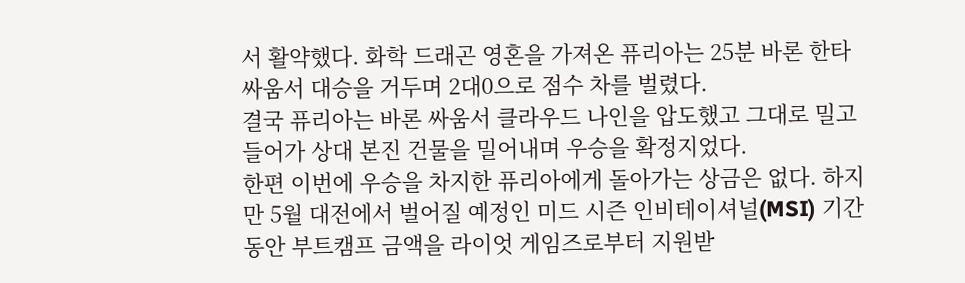서 활약했다. 화학 드래곤 영혼을 가져온 퓨리아는 25분 바론 한타 싸움서 대승을 거두며 2대0으로 점수 차를 벌렸다.
결국 퓨리아는 바론 싸움서 클라우드 나인을 압도했고 그대로 밀고 들어가 상대 본진 건물을 밀어내며 우승을 확정지었다.
한편 이번에 우승을 차지한 퓨리아에게 돌아가는 상금은 없다. 하지만 5월 대전에서 벌어질 예정인 미드 시즌 인비테이셔널(MSI) 기간 동안 부트캠프 금액을 라이엇 게임즈로부터 지원받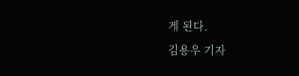게 된다.
김용우 기자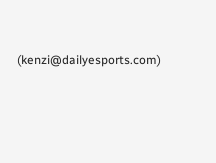(kenzi@dailyesports.com)